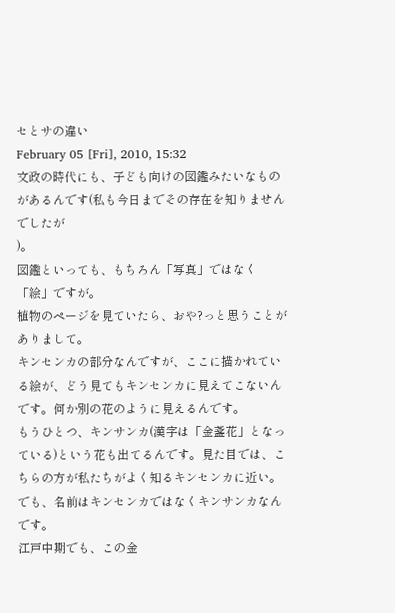セとサの違い
February 05 [Fri], 2010, 15:32
文政の時代にも、子ども向けの図鑑みたいなものがあるんです(私も今日までその存在を知りませんでしたが
)。
図鑑といっても、もちろん「写真」ではなく「絵」ですが。
植物のページを見ていたら、おや?っと思うことがありまして。
キンセンカの部分なんですが、ここに描かれている絵が、どう見てもキンセンカに見えてこないんです。何か別の花のように見えるんです。
もうひとつ、キンサンカ(漢字は「金盞花」となっている)という花も出てるんです。見た目では、こちらの方が私たちがよく知るキンセンカに近い。でも、名前はキンセンカではなくキンサンカなんです。
江戸中期でも、この金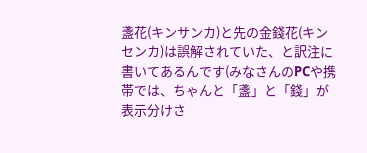盞花(キンサンカ)と先の金錢花(キンセンカ)は誤解されていた、と訳注に書いてあるんです(みなさんのPCや携帯では、ちゃんと「盞」と「錢」が表示分けさ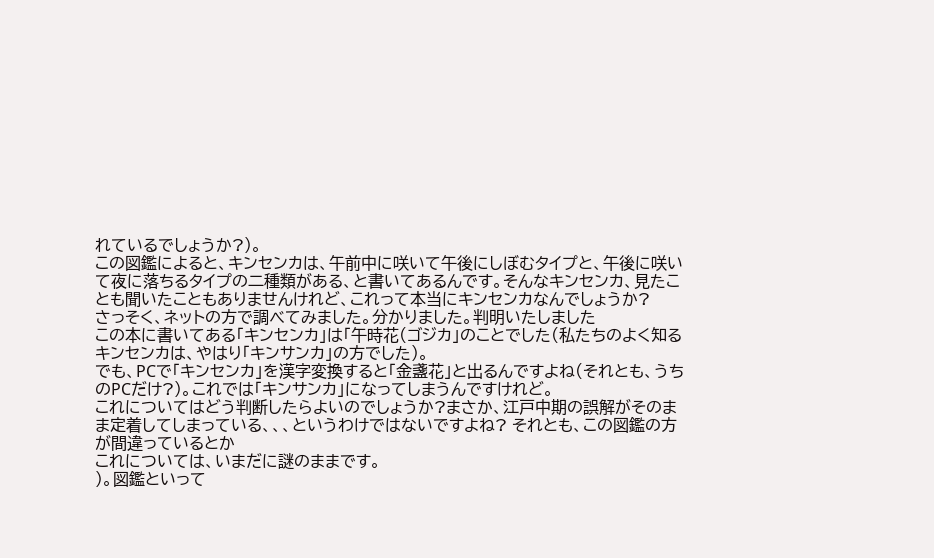れているでしょうか?)。
この図鑑によると、キンセンカは、午前中に咲いて午後にしぼむタイプと、午後に咲いて夜に落ちるタイプの二種類がある、と書いてあるんです。そんなキンセンカ、見たことも聞いたこともありませんけれど、これって本当にキンセンカなんでしょうか?
さっそく、ネットの方で調べてみました。分かりました。判明いたしました
この本に書いてある「キンセンカ」は「午時花(ゴジカ」のことでした(私たちのよく知るキンセンカは、やはり「キンサンカ」の方でした)。
でも、PCで「キンセンカ」を漢字変換すると「金盞花」と出るんですよね(それとも、うちのPCだけ?)。これでは「キンサンカ」になってしまうんですけれど。
これについてはどう判断したらよいのでしょうか?まさか、江戸中期の誤解がそのまま定着してしまっている、、、というわけではないですよね? それとも、この図鑑の方が間違っているとか
これについては、いまだに謎のままです。
)。図鑑といって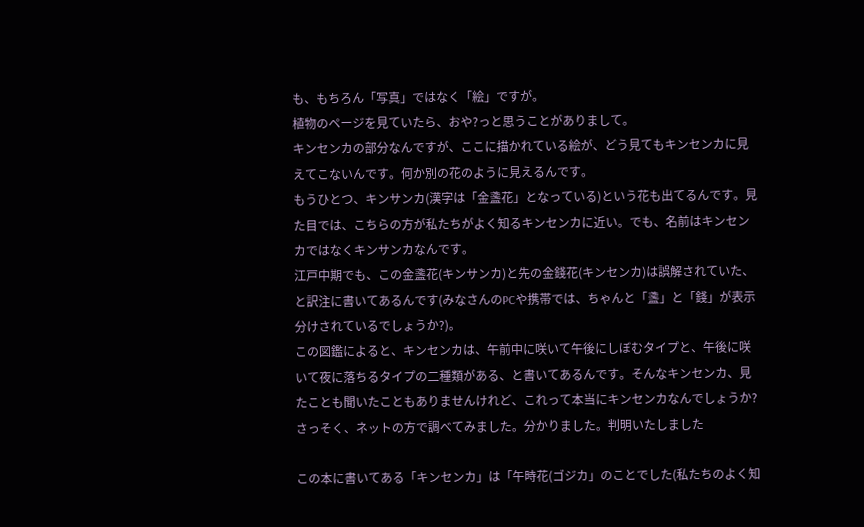も、もちろん「写真」ではなく「絵」ですが。
植物のページを見ていたら、おや?っと思うことがありまして。
キンセンカの部分なんですが、ここに描かれている絵が、どう見てもキンセンカに見えてこないんです。何か別の花のように見えるんです。
もうひとつ、キンサンカ(漢字は「金盞花」となっている)という花も出てるんです。見た目では、こちらの方が私たちがよく知るキンセンカに近い。でも、名前はキンセンカではなくキンサンカなんです。
江戸中期でも、この金盞花(キンサンカ)と先の金錢花(キンセンカ)は誤解されていた、と訳注に書いてあるんです(みなさんのPCや携帯では、ちゃんと「盞」と「錢」が表示分けされているでしょうか?)。
この図鑑によると、キンセンカは、午前中に咲いて午後にしぼむタイプと、午後に咲いて夜に落ちるタイプの二種類がある、と書いてあるんです。そんなキンセンカ、見たことも聞いたこともありませんけれど、これって本当にキンセンカなんでしょうか?
さっそく、ネットの方で調べてみました。分かりました。判明いたしました

この本に書いてある「キンセンカ」は「午時花(ゴジカ」のことでした(私たちのよく知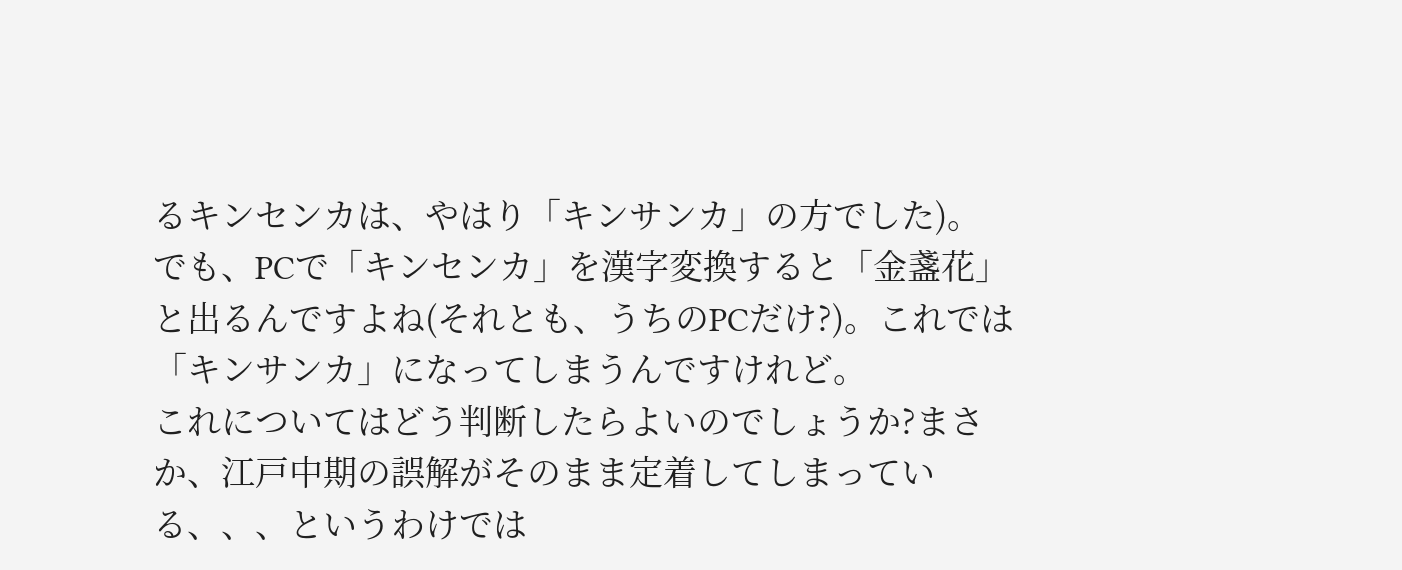るキンセンカは、やはり「キンサンカ」の方でした)。
でも、PCで「キンセンカ」を漢字変換すると「金盞花」と出るんですよね(それとも、うちのPCだけ?)。これでは「キンサンカ」になってしまうんですけれど。
これについてはどう判断したらよいのでしょうか?まさか、江戸中期の誤解がそのまま定着してしまっている、、、というわけでは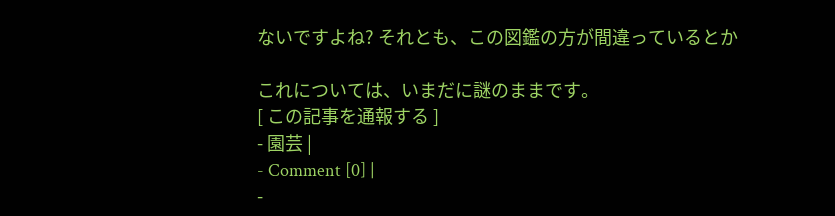ないですよね? それとも、この図鑑の方が間違っているとか

これについては、いまだに謎のままです。
[ この記事を通報する ]
- 園芸 |
- Comment [0] |
-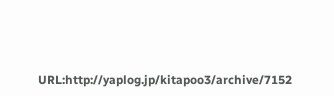URL:http://yaplog.jp/kitapoo3/archive/7152